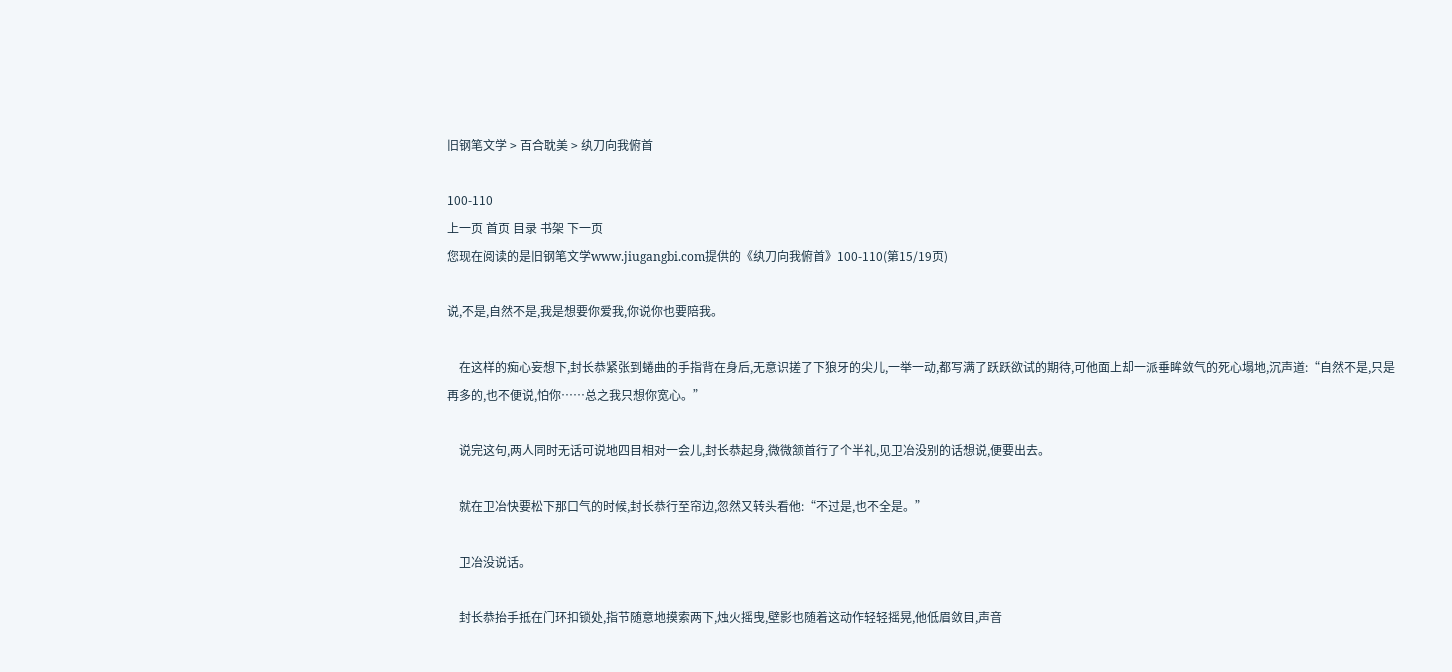旧钢笔文学 > 百合耽美 > 纨刀向我俯首

100-110
上一页 首页 目录 书架 下一页
您现在阅读的是旧钢笔文学www.jiugangbi.com提供的《纨刀向我俯首》100-110(第15/19页)

说,不是,自然不是,我是想要你爱我,你说你也要陪我。

    在这样的痴心妄想下,封长恭紧张到蜷曲的手指背在身后,无意识搓了下狼牙的尖儿,一举一动,都写满了跃跃欲试的期待,可他面上却一派垂眸敛气的死心塌地,沉声道:“自然不是,只是再多的,也不便说,怕你……总之我只想你宽心。”

    说完这句,两人同时无话可说地四目相对一会儿,封长恭起身,微微颔首行了个半礼,见卫冶没别的话想说,便要出去。

    就在卫冶快要松下那口气的时候,封长恭行至帘边,忽然又转头看他:“不过是,也不全是。”

    卫冶没说话。

    封长恭抬手抵在门环扣锁处,指节随意地摸索两下,烛火摇曳,壁影也随着这动作轻轻摇晃,他低眉敛目,声音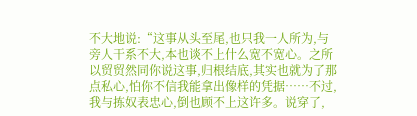不大地说:“这事从头至尾,也只我一人所为,与旁人干系不大,本也谈不上什么宽不宽心。之所以贸贸然同你说这事,归根结底,其实也就为了那点私心,怕你不信我能拿出像样的凭据……不过,我与拣奴表忠心,倒也顾不上这许多。说穿了,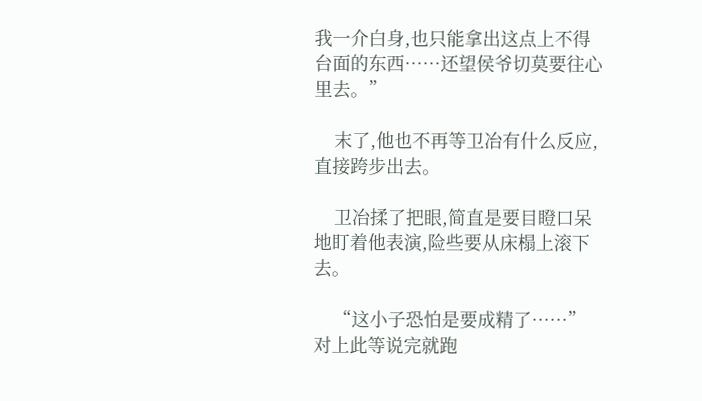我一介白身,也只能拿出这点上不得台面的东西……还望侯爷切莫要往心里去。”

    末了,他也不再等卫冶有什么反应,直接跨步出去。

    卫冶揉了把眼,简直是要目瞪口呆地盯着他表演,险些要从床榻上滚下去。

    “这小子恐怕是要成精了……”对上此等说完就跑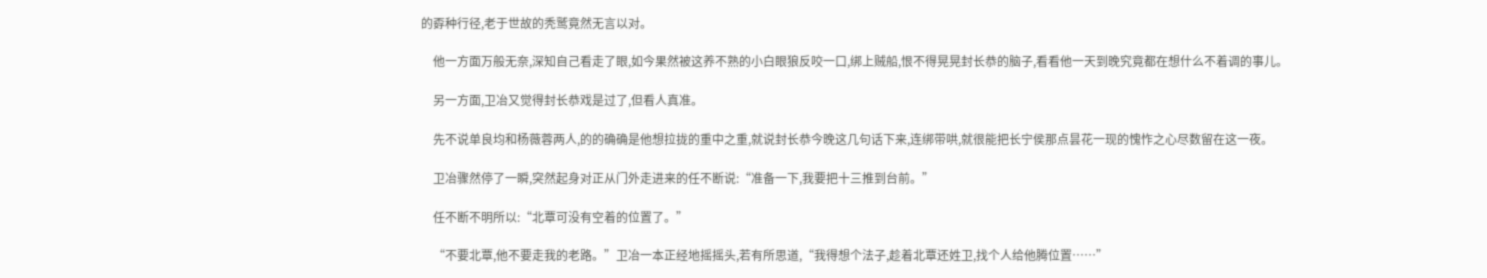的孬种行径,老于世故的秃鹫竟然无言以对。

    他一方面万般无奈,深知自己看走了眼,如今果然被这养不熟的小白眼狼反咬一口,绑上贼船,恨不得晃晃封长恭的脑子,看看他一天到晚究竟都在想什么不着调的事儿。

    另一方面,卫冶又觉得封长恭戏是过了,但看人真准。

    先不说单良均和杨薇蓉两人,的的确确是他想拉拢的重中之重,就说封长恭今晚这几句话下来,连绑带哄,就很能把长宁侯那点昙花一现的愧怍之心尽数留在这一夜。

    卫冶骤然停了一瞬,突然起身对正从门外走进来的任不断说:“准备一下,我要把十三推到台前。”

    任不断不明所以:“北覃可没有空着的位置了。”

    “不要北覃,他不要走我的老路。”卫冶一本正经地摇摇头,若有所思道,“我得想个法子,趁着北覃还姓卫,找个人给他腾位置……”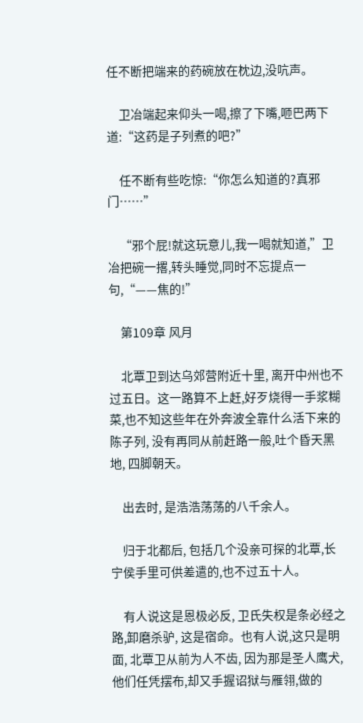任不断把端来的药碗放在枕边,没吭声。

    卫冶端起来仰头一喝,擦了下嘴,咂巴两下道:“这药是子列煮的吧?”

    任不断有些吃惊:“你怎么知道的?真邪门……”

    “邪个屁!就这玩意儿,我一喝就知道,”卫冶把碗一撂,转头睡觉,同时不忘提点一句,“——焦的!”

    第109章 风月

    北覃卫到达乌郊营附近十里, 离开中州也不过五日。这一路算不上赶,好歹烧得一手浆糊菜,也不知这些年在外奔波全靠什么活下来的陈子列, 没有再同从前赶路一般,吐个昏天黑地, 四脚朝天。

    出去时, 是浩浩荡荡的八千余人。

    归于北都后, 包括几个没亲可探的北覃,长宁侯手里可供差遣的,也不过五十人。

    有人说这是恩极必反, 卫氏失权是条必经之路,卸磨杀驴, 这是宿命。也有人说,这只是明面, 北覃卫从前为人不齿, 因为那是圣人鹰犬, 他们任凭摆布,却又手握诏狱与雁翎,做的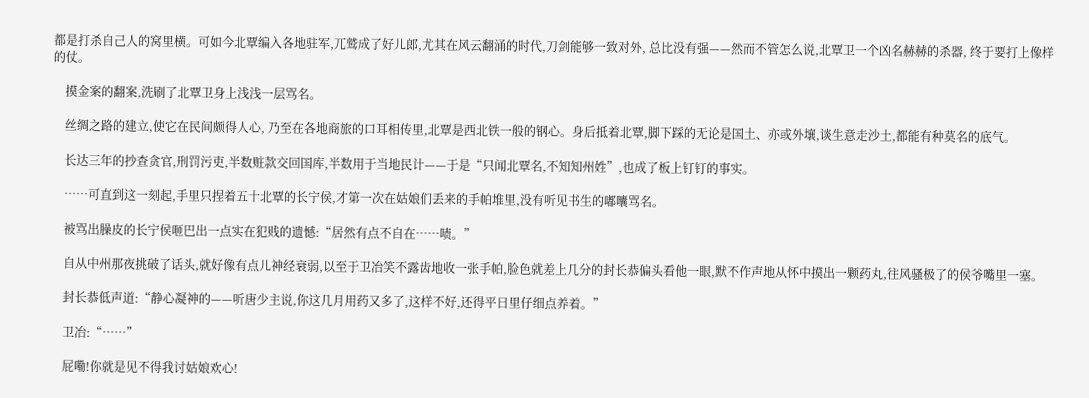都是打杀自己人的窝里横。可如今北覃编入各地驻军,兀鹫成了好儿郎,尤其在风云翻涌的时代,刀剑能够一致对外, 总比没有强——然而不管怎么说,北覃卫一个凶名赫赫的杀器, 终于要打上像样的仗。

    摸金案的翻案,洗刷了北覃卫身上浅浅一层骂名。

    丝绸之路的建立,使它在民间颇得人心, 乃至在各地商旅的口耳相传里,北覃是西北铁一般的钢心。身后抵着北覃,脚下踩的无论是国土、亦或外壤,谈生意走沙土,都能有种莫名的底气。

    长达三年的抄查贪官,刑罚污吏,半数赃款交回国库,半数用于当地民计——于是“只闻北覃名,不知知州姓”,也成了板上钉钉的事实。

    ……可直到这一刻起,手里只捏着五十北覃的长宁侯,才第一次在姑娘们丢来的手帕堆里,没有听见书生的嘟囔骂名。

    被骂出臊皮的长宁侯咂巴出一点实在犯贱的遗憾:“居然有点不自在……啧。”

    自从中州那夜挑破了话头,就好像有点儿神经衰弱,以至于卫冶笑不露齿地收一张手帕,脸色就差上几分的封长恭偏头看他一眼,默不作声地从怀中摸出一颗药丸,往风骚极了的侯爷嘴里一塞。

    封长恭低声道:“静心凝神的——听唐少主说,你这几月用药又多了,这样不好,还得平日里仔细点养着。”

    卫冶:“……”

    屁嘞!你就是见不得我讨姑娘欢心!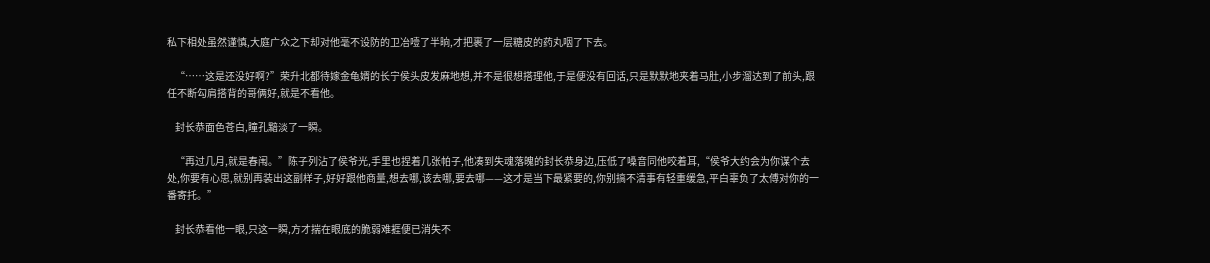私下相处虽然谨慎,大庭广众之下却对他毫不设防的卫冶噎了半晌,才把裹了一层糖皮的药丸咽了下去。

    “……这是还没好啊?”荣升北都待嫁金龟婿的长宁侯头皮发麻地想,并不是很想搭理他,于是便没有回话,只是默默地夹着马肚,小步溜达到了前头,跟任不断勾肩搭背的哥俩好,就是不看他。

    封长恭面色苍白,瞳孔黯淡了一瞬。

    “再过几月,就是春闱。”陈子列沾了侯爷光,手里也捏着几张帕子,他凑到失魂落魄的封长恭身边,压低了嗓音同他咬着耳,“侯爷大约会为你谋个去处,你要有心思,就别再装出这副样子,好好跟他商量,想去哪,该去哪,要去哪——这才是当下最紧要的,你别搞不清事有轻重缓急,平白辜负了太傅对你的一番寄托。”

    封长恭看他一眼,只这一瞬,方才揣在眼底的脆弱难捱便已消失不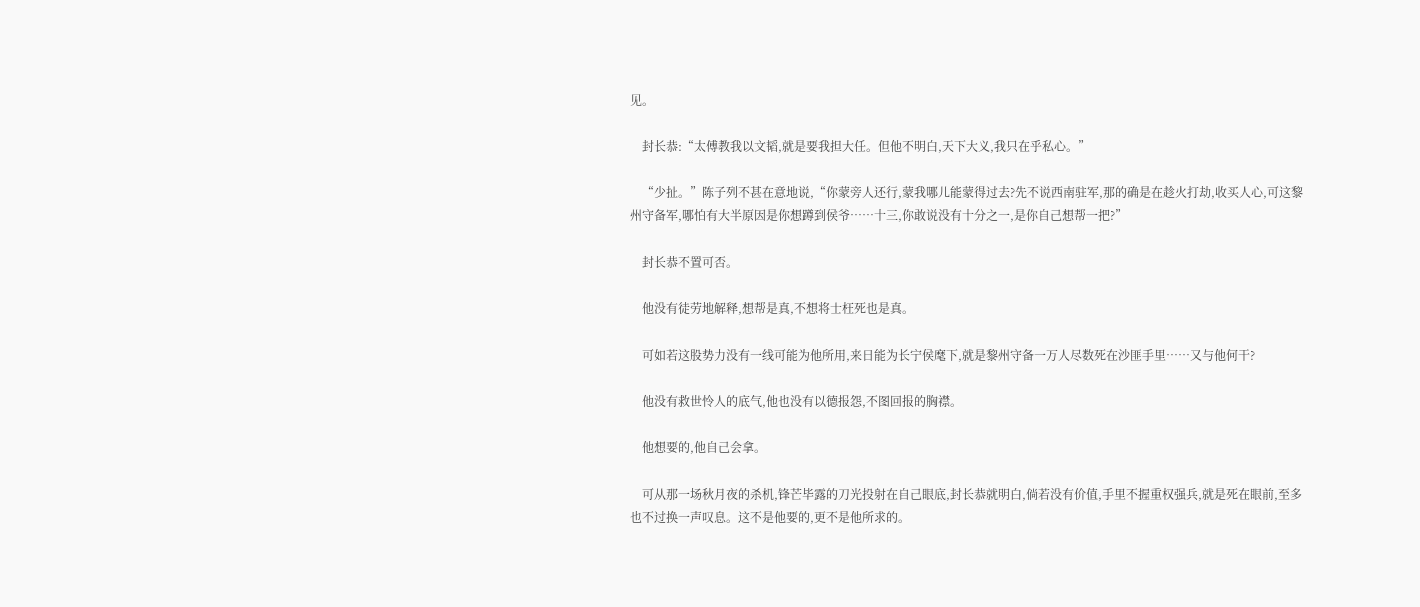见。

    封长恭:“太傅教我以文韬,就是要我担大任。但他不明白,天下大义,我只在乎私心。”

    “少扯。”陈子列不甚在意地说,“你蒙旁人还行,蒙我哪儿能蒙得过去?先不说西南驻军,那的确是在趁火打劫,收买人心,可这黎州守备军,哪怕有大半原因是你想蹲到侯爷……十三,你敢说没有十分之一,是你自己想帮一把?”

    封长恭不置可否。

    他没有徒劳地解释,想帮是真,不想将士枉死也是真。

    可如若这股势力没有一线可能为他所用,来日能为长宁侯麾下,就是黎州守备一万人尽数死在沙匪手里……又与他何干?

    他没有救世怜人的底气,他也没有以德报怨,不图回报的胸襟。

    他想要的,他自己会拿。

    可从那一场秋月夜的杀机,锋芒毕露的刀光投射在自己眼底,封长恭就明白,倘若没有价值,手里不握重权强兵,就是死在眼前,至多也不过换一声叹息。这不是他要的,更不是他所求的。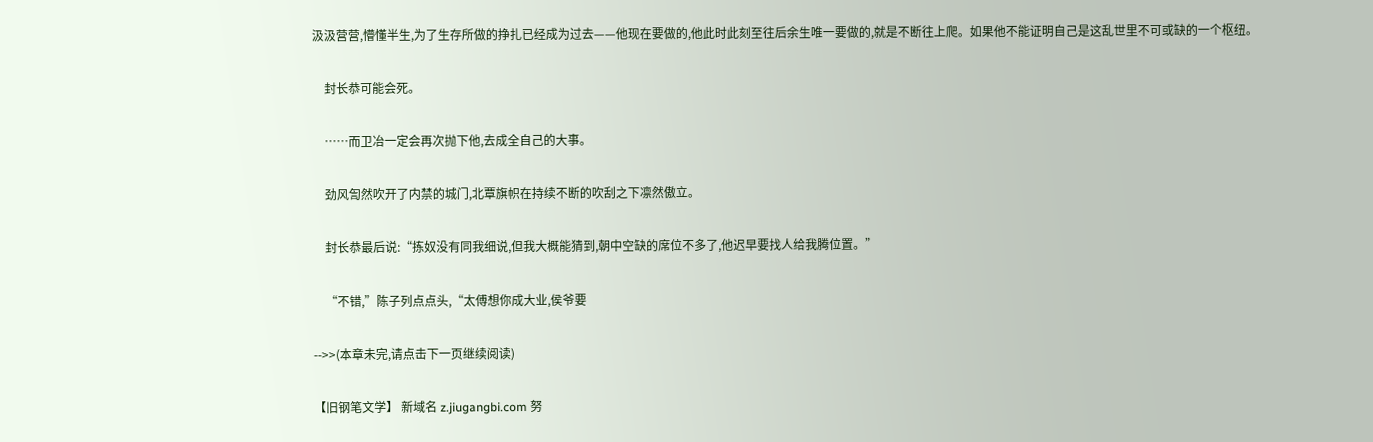汲汲营营,懵懂半生,为了生存所做的挣扎已经成为过去——他现在要做的,他此时此刻至往后余生唯一要做的,就是不断往上爬。如果他不能证明自己是这乱世里不可或缺的一个枢纽。

    封长恭可能会死。

    ……而卫冶一定会再次抛下他,去成全自己的大事。

    劲风訇然吹开了内禁的城门,北覃旗帜在持续不断的吹刮之下凛然傲立。

    封长恭最后说:“拣奴没有同我细说,但我大概能猜到,朝中空缺的席位不多了,他迟早要找人给我腾位置。”

    “不错,”陈子列点点头,“太傅想你成大业,侯爷要

-->>(本章未完,请点击下一页继续阅读)

【旧钢笔文学】 新域名 z.jiugangbi.com 努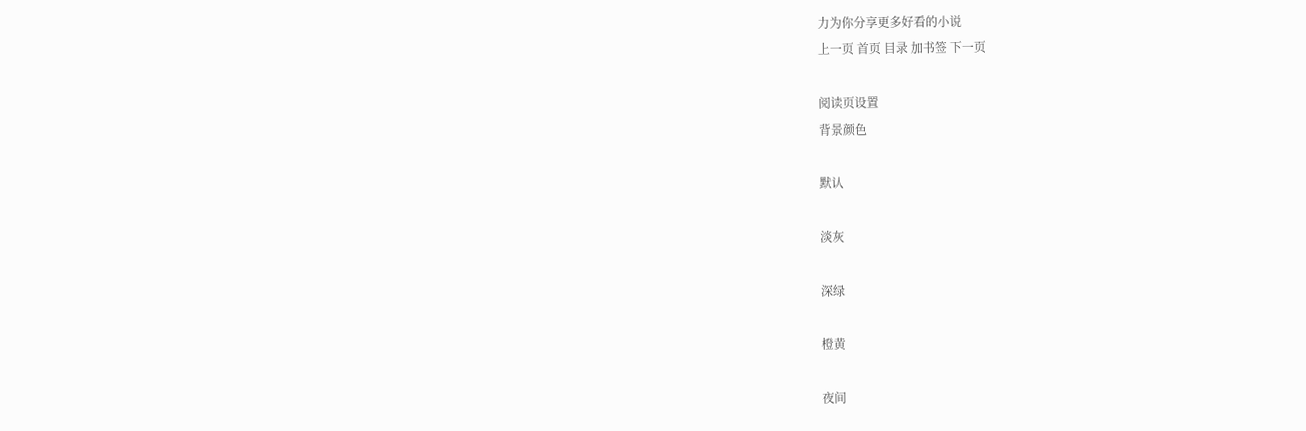力为你分享更多好看的小说
上一页 首页 目录 加书签 下一页

阅读页设置
背景颜色

默认

淡灰

深绿

橙黄

夜间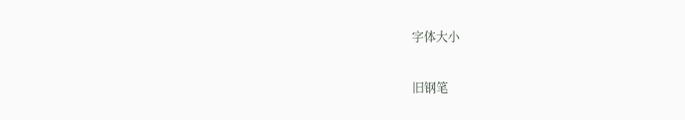字体大小

旧钢笔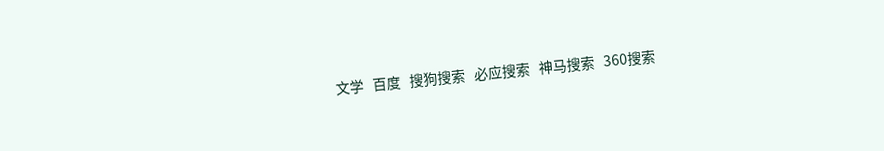文学   百度   搜狗搜索   必应搜索   神马搜索   360搜索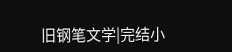旧钢笔文学|完结小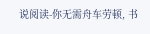说阅读-你无需舟车劳顿, 书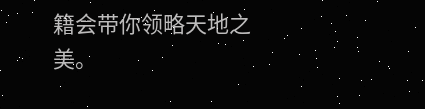籍会带你领略天地之美。